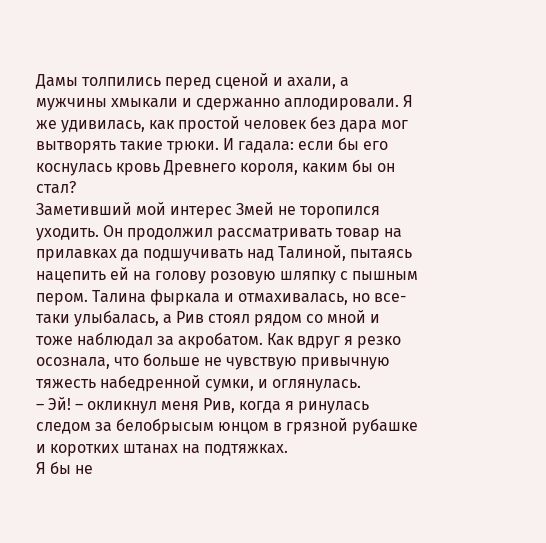Дамы толпились перед сценой и ахали, а мужчины хмыкали и сдержанно аплодировали. Я же удивилась, как простой человек без дара мог вытворять такие трюки. И гадала: если бы его коснулась кровь Древнего короля, каким бы он стал?
Заметивший мой интерес Змей не торопился уходить. Он продолжил рассматривать товар на прилавках да подшучивать над Талиной, пытаясь нацепить ей на голову розовую шляпку с пышным пером. Талина фыркала и отмахивалась, но все-таки улыбалась, а Рив стоял рядом со мной и тоже наблюдал за акробатом. Как вдруг я резко осознала, что больше не чувствую привычную тяжесть набедренной сумки, и оглянулась.
– Эй! – окликнул меня Рив, когда я ринулась следом за белобрысым юнцом в грязной рубашке и коротких штанах на подтяжках.
Я бы не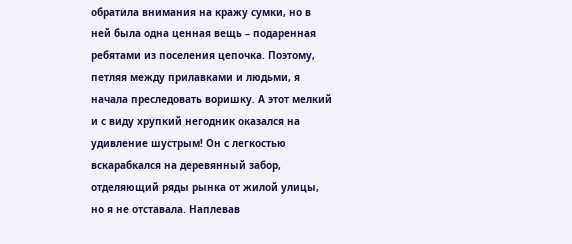обратила внимания на кражу сумки, но в ней была одна ценная вещь – подаренная ребятами из поселения цепочка. Поэтому, петляя между прилавками и людьми, я начала преследовать воришку. А этот мелкий и с виду хрупкий негодник оказался на удивление шустрым! Он с легкостью вскарабкался на деревянный забор, отделяющий ряды рынка от жилой улицы, но я не отставала. Наплевав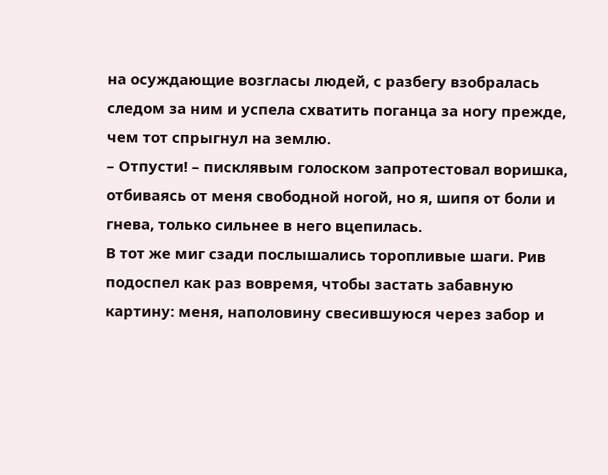на осуждающие возгласы людей, с разбегу взобралась следом за ним и успела схватить поганца за ногу прежде, чем тот спрыгнул на землю.
– Отпусти! – писклявым голоском запротестовал воришка, отбиваясь от меня свободной ногой, но я, шипя от боли и гнева, только сильнее в него вцепилась.
В тот же миг сзади послышались торопливые шаги. Рив подоспел как раз вовремя, чтобы застать забавную картину: меня, наполовину свесившуюся через забор и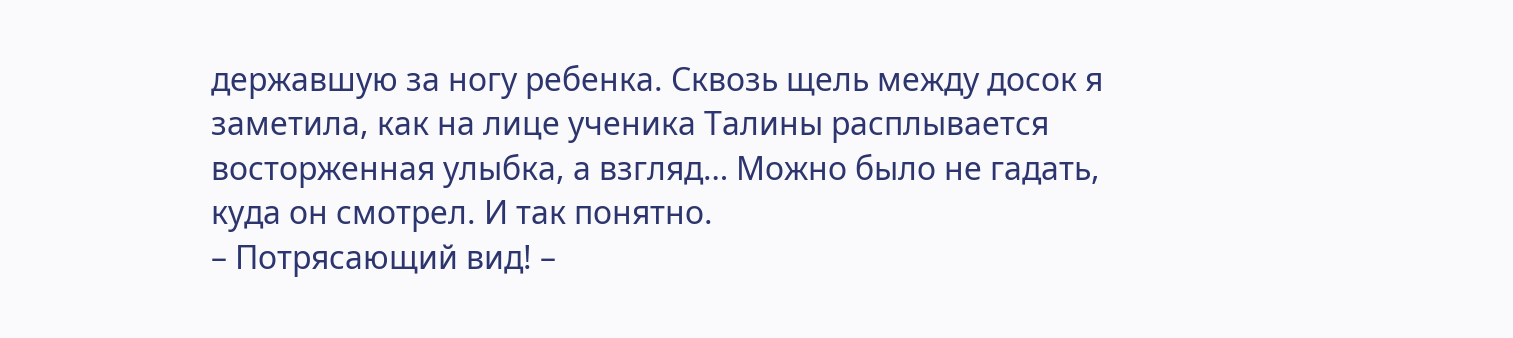державшую за ногу ребенка. Сквозь щель между досок я заметила, как на лице ученика Талины расплывается восторженная улыбка, а взгляд… Можно было не гадать, куда он смотрел. И так понятно.
– Потрясающий вид! –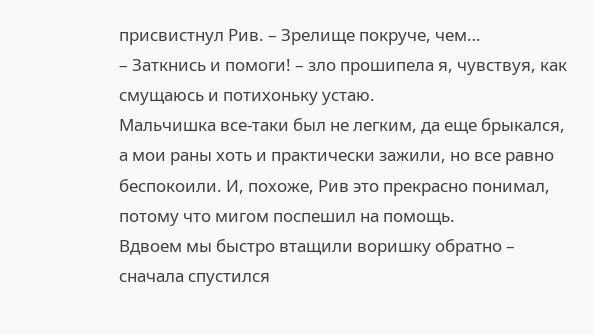присвистнул Рив. – Зрелище покруче, чем…
– Заткнись и помоги! – зло прошипела я, чувствуя, как смущаюсь и потихоньку устаю.
Мальчишка все-таки был не легким, да еще брыкался, а мои раны хоть и практически зажили, но все равно беспокоили. И, похоже, Рив это прекрасно понимал, потому что мигом поспешил на помощь.
Вдвоем мы быстро втащили воришку обратно – сначала спустился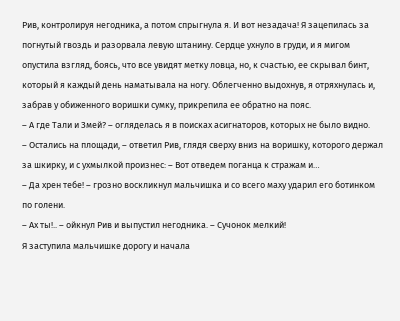Рив, контролируя негодника, а потом спрыгнула я. И вот незадача! Я зацепилась за погнутый гвоздь и разорвала левую штанину. Сердце ухнуло в груди, и я мигом опустила взгляд, боясь, что все увидят метку ловца, но, к счастью, ее скрывал бинт, который я каждый день наматывала на ногу. Облегченно выдохнув, я отряхнулась и, забрав у обиженного воришки сумку, прикрепила ее обратно на пояс.
– А где Тали и Змей? – огляделась я в поисках асигнаторов, которых не было видно.
– Остались на площади, – ответил Рив, глядя сверху вниз на воришку, которого держал за шкирку, и с ухмылкой произнес: – Вот отведем поганца к стражам и…
– Да хрен тебе! – грозно воскликнул мальчишка и со всего маху ударил его ботинком по голени.
– Ах ты!.. – ойкнул Рив и выпустил негодника. – Сучонок мелкий!
Я заступила мальчишке дорогу и начала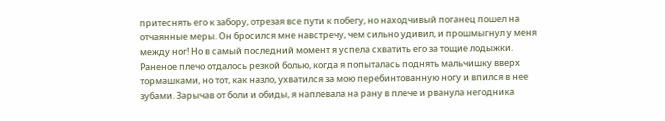притеснять его к забору, отрезая все пути к побегу, но находчивый поганец пошел на отчаянные меры. Он бросился мне навстречу, чем сильно удивил, и прошмыгнул у меня между ног! Но в самый последний момент я успела схватить его за тощие лодыжки.
Раненое плечо отдалось резкой болью, когда я попыталась поднять мальчишку вверх тормашками, но тот, как назло, ухватился за мою перебинтованную ногу и впился в нее зубами. Зарычав от боли и обиды, я наплевала на рану в плече и рванула негодника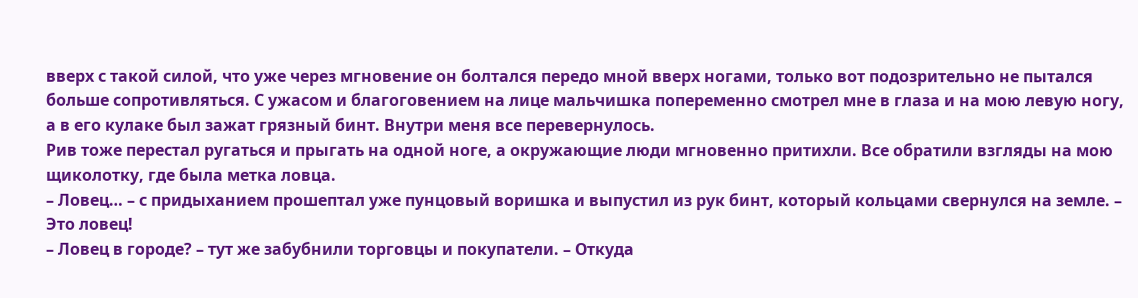вверх с такой силой, что уже через мгновение он болтался передо мной вверх ногами, только вот подозрительно не пытался больше сопротивляться. С ужасом и благоговением на лице мальчишка попеременно смотрел мне в глаза и на мою левую ногу, а в его кулаке был зажат грязный бинт. Внутри меня все перевернулось.
Рив тоже перестал ругаться и прыгать на одной ноге, а окружающие люди мгновенно притихли. Все обратили взгляды на мою щиколотку, где была метка ловца.
– Ловец… – с придыханием прошептал уже пунцовый воришка и выпустил из рук бинт, который кольцами свернулся на земле. – Это ловец!
– Ловец в городе? – тут же забубнили торговцы и покупатели. – Откуда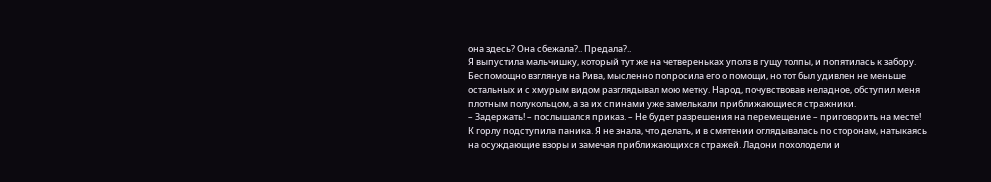она здесь? Она сбежала?.. Предала?..
Я выпустила мальчишку, который тут же на четвереньках уполз в гущу толпы, и попятилась к забору. Беспомощно взглянув на Рива, мысленно попросила его о помощи, но тот был удивлен не меньше остальных и с хмурым видом разглядывал мою метку. Народ, почувствовав неладное, обступил меня плотным полукольцом, а за их спинами уже замелькали приближающиеся стражники.
– Задержать! – послышался приказ. – Не будет разрешения на перемещение – приговорить на месте!
К горлу подступила паника. Я не знала, что делать, и в смятении оглядывалась по сторонам, натыкаясь на осуждающие взоры и замечая приближающихся стражей. Ладони похолодели и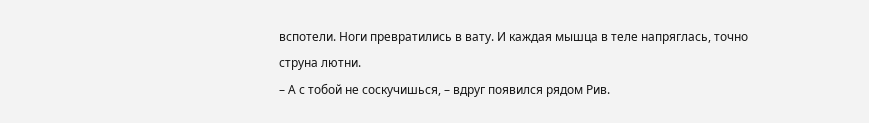вспотели. Ноги превратились в вату. И каждая мышца в теле напряглась, точно струна лютни.
– А с тобой не соскучишься, – вдруг появился рядом Рив.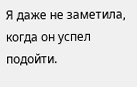Я даже не заметила, когда он успел подойти.